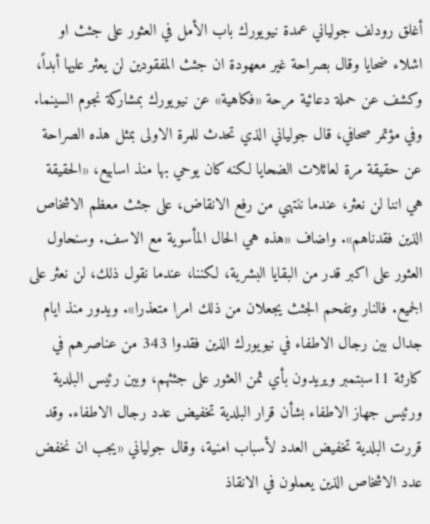أغلق رودلف جولياني عمدة نيويورك باب الأمل في العثور على جثث او اشلاء ضحايا وقال بصراحة غير معهودة ان جثث المفقودين لن يعثر عليها أبداً، وكشف عن حملة دعائية مرحة «فكاهية» عن نيويورك بمشاركة نجوم السينما. وفي مؤتمر صحافي، قال جولياني الذي تحدث للمرة الاولى بمثل هذه الصراحة عن حقيقة مرة لعائلات الضحايا لكنه كان يوحي بها منذ اسابيع، «الحقيقة هي اننا لن نعثر، عندما ننتهي من رفع الانقاض، على جثث معظم الاشخاص الذين فقدناهم». واضاف «هذه هي الحال المأسوية مع الاسف. وسنحاول العثور على اكبر قدر من البقايا البشرية، لكننا، عندما نقول ذلك، لن نعثر على الجميع. فالنار وتفحم الجثث يجعلان من ذلك امرا متعذرا». ويدور منذ ايام جدال بين رجال الاطفاء في نيويورك الذين فقدوا 343 من عناصرهم في كارثة 11سبتمبر ويريدون بأي ثمن العثور على جثثهم، وبين رئيس البلدية ورئيس جهاز الاطفاء بشأن قرار البلدية تخفيض عدد رجال الاطفاء. وقد قررت البلدية تخفيض العدد لأسباب امنية، وقال جولياني «يجب ان نخفض عدد الاشخاص الذين يعملون في الانقاذ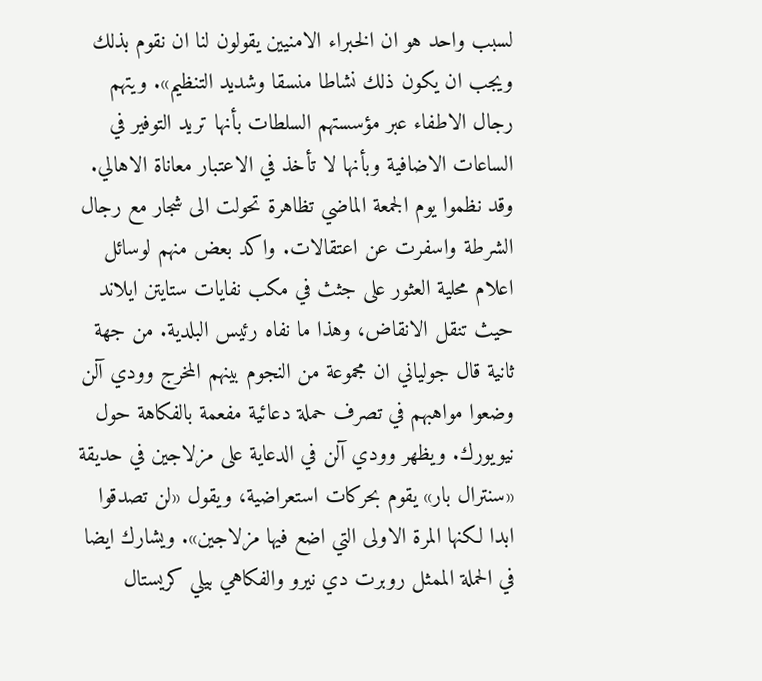لسبب واحد هو ان الخبراء الامنيين يقولون لنا ان نقوم بذلك ويجب ان يكون ذلك نشاطا منسقا وشديد التنظيم». ويتهم رجال الاطفاء عبر مؤسستهم السلطات بأنها تريد التوفير في الساعات الاضافية وبأنها لا تأخذ في الاعتبار معاناة الاهالي. وقد نظموا يوم الجمعة الماضي تظاهرة تحولت الى شجار مع رجال الشرطة واسفرت عن اعتقالات. واكد بعض منهم لوسائل اعلام محلية العثور على جثث في مكب نفايات ستايتن ايلاند حيث تنقل الانقاض، وهذا ما نفاه رئيس البلدية. من جهة ثانية قال جولياني ان مجموعة من النجوم بينهم المخرج وودي آلن وضعوا مواهبهم في تصرف حملة دعائية مفعمة بالفكاهة حول نيويورك. ويظهر وودي آلن في الدعاية على مزلاجين في حديقة «سنترال بار» يقوم بحركات استعراضية، ويقول «لن تصدقوا ابدا لكنها المرة الاولى التي اضع فيها مزلاجين». ويشارك ايضا في الحملة الممثل روبرت دي نيرو والفكاهي بيلي كريستال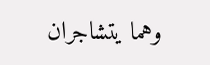وهما يتشاجران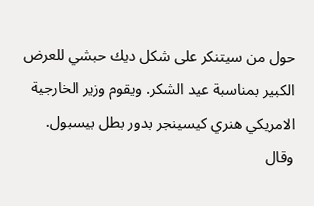حول من سيتنكر على شكل ديك حبشي للعرض الكبير بمناسبة عيد الشكر. ويقوم وزير الخارجية الامريكي هنري كيسينجر بدور بطل بيسبول. وقال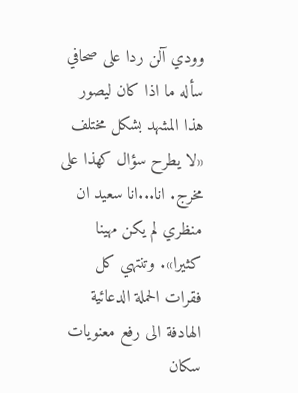وودي آلن ردا على صحافي سأله ما اذا كان ليصور هذا المشهد بشكل مختلف «لا يطرح سؤال كهذا على مخرج. انا...انا سعيد ان منظري لم يكن مهينا كثيرا». وتنتهي كل فقرات الحملة الدعائية الهادفة الى رفع معنويات سكان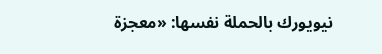نيويورك بالحملة نفسها: «معجزة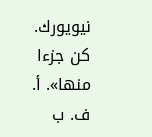نيويورك. كن جزءا منها». أ. ف. ب